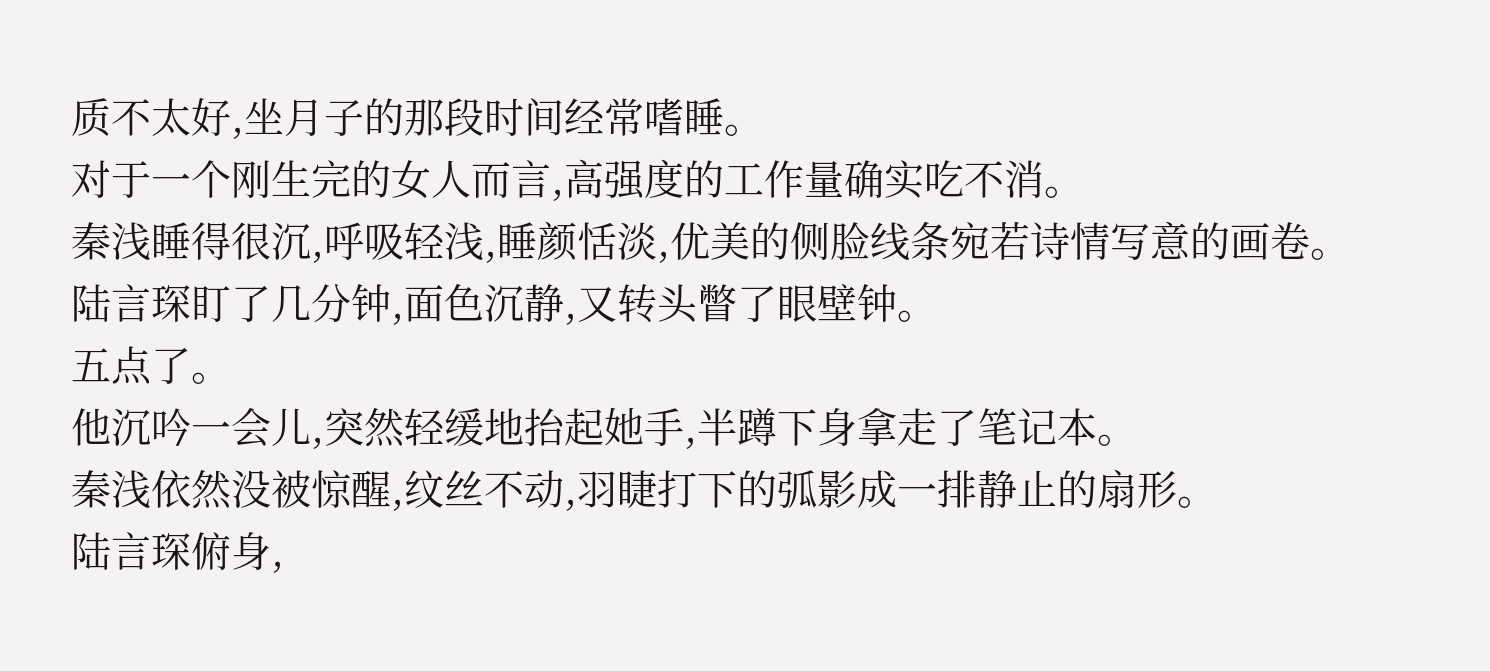质不太好,坐月子的那段时间经常嗜睡。
对于一个刚生完的女人而言,高强度的工作量确实吃不消。
秦浅睡得很沉,呼吸轻浅,睡颜恬淡,优美的侧脸线条宛若诗情写意的画卷。
陆言琛盯了几分钟,面色沉静,又转头瞥了眼壁钟。
五点了。
他沉吟一会儿,突然轻缓地抬起她手,半蹲下身拿走了笔记本。
秦浅依然没被惊醒,纹丝不动,羽睫打下的弧影成一排静止的扇形。
陆言琛俯身,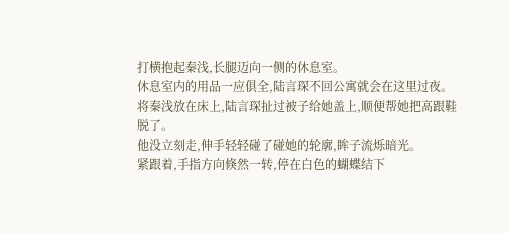打横抱起秦浅,长腿迈向一侧的休息室。
休息室内的用品一应俱全,陆言琛不回公寓就会在这里过夜。
将秦浅放在床上,陆言琛扯过被子给她盖上,顺便帮她把高跟鞋脱了。
他没立刻走,伸手轻轻碰了碰她的轮廓,眸子流烁暗光。
紧跟着,手指方向倏然一转,停在白色的蝴蝶结下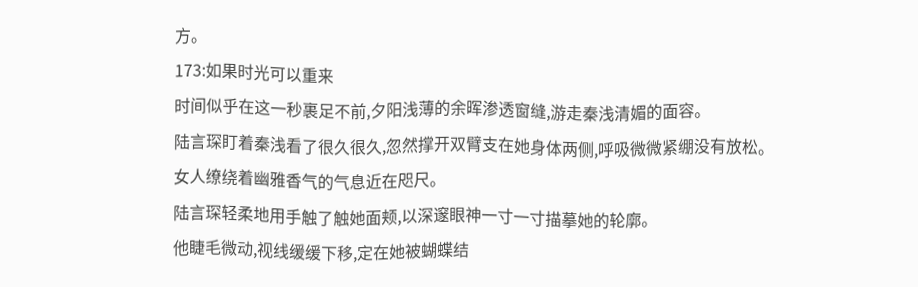方。
173:如果时光可以重来
时间似乎在这一秒裹足不前,夕阳浅薄的余晖渗透窗缝,游走秦浅清媚的面容。
陆言琛盯着秦浅看了很久很久,忽然撑开双臂支在她身体两侧,呼吸微微紧绷没有放松。
女人缭绕着幽雅香气的气息近在咫尺。
陆言琛轻柔地用手触了触她面颊,以深邃眼神一寸一寸描摹她的轮廓。
他睫毛微动,视线缓缓下移,定在她被蝴蝶结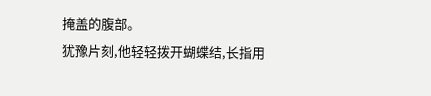掩盖的腹部。
犹豫片刻,他轻轻拨开蝴蝶结,长指用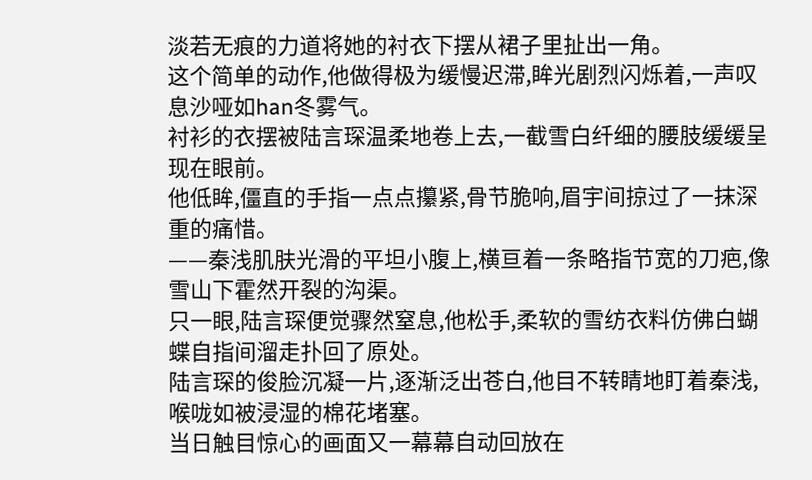淡若无痕的力道将她的衬衣下摆从裙子里扯出一角。
这个简单的动作,他做得极为缓慢迟滞,眸光剧烈闪烁着,一声叹息沙哑如han冬雾气。
衬衫的衣摆被陆言琛温柔地卷上去,一截雪白纤细的腰肢缓缓呈现在眼前。
他低眸,僵直的手指一点点攥紧,骨节脆响,眉宇间掠过了一抹深重的痛惜。
——秦浅肌肤光滑的平坦小腹上,横亘着一条略指节宽的刀疤,像雪山下霍然开裂的沟渠。
只一眼,陆言琛便觉骤然窒息,他松手,柔软的雪纺衣料仿佛白蝴蝶自指间溜走扑回了原处。
陆言琛的俊脸沉凝一片,逐渐泛出苍白,他目不转睛地盯着秦浅,喉咙如被浸湿的棉花堵塞。
当日触目惊心的画面又一幕幕自动回放在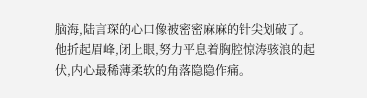脑海,陆言琛的心口像被密密麻麻的针尖划破了。
他折起眉峰,闭上眼,努力平息着胸腔惊涛骇浪的起伏,内心最稀薄柔软的角落隐隐作痛。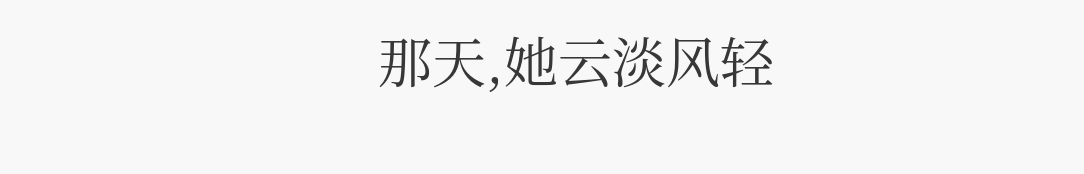那天,她云淡风轻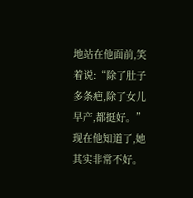地站在他面前,笑着说:“除了肚子多条疤,除了女儿早产,都挺好。”
现在他知道了,她其实非常不好。